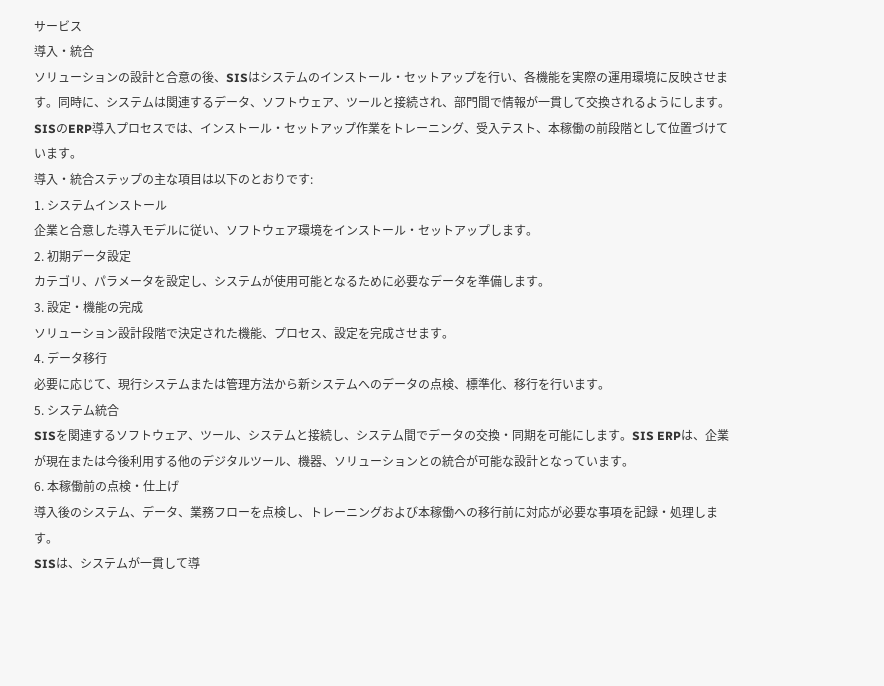サービス
導入・統合
ソリューションの設計と合意の後、SISはシステムのインストール・セットアップを行い、各機能を実際の運用環境に反映させます。同時に、システムは関連するデータ、ソフトウェア、ツールと接続され、部門間で情報が一貫して交換されるようにします。SISのERP導入プロセスでは、インストール・セットアップ作業をトレーニング、受入テスト、本稼働の前段階として位置づけています。
導入・統合ステップの主な項目は以下のとおりです:
1. システムインストール
企業と合意した導入モデルに従い、ソフトウェア環境をインストール・セットアップします。
2. 初期データ設定
カテゴリ、パラメータを設定し、システムが使用可能となるために必要なデータを準備します。
3. 設定・機能の完成
ソリューション設計段階で決定された機能、プロセス、設定を完成させます。
4. データ移行
必要に応じて、現行システムまたは管理方法から新システムへのデータの点検、標準化、移行を行います。
5. システム統合
SISを関連するソフトウェア、ツール、システムと接続し、システム間でデータの交換・同期を可能にします。SIS ERPは、企業が現在または今後利用する他のデジタルツール、機器、ソリューションとの統合が可能な設計となっています。
6. 本稼働前の点検・仕上げ
導入後のシステム、データ、業務フローを点検し、トレーニングおよび本稼働への移行前に対応が必要な事項を記録・処理します。
SISは、システムが一貫して導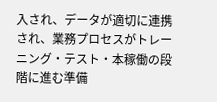入され、データが適切に連携され、業務プロセスがトレーニング・テスト・本稼働の段階に進む準備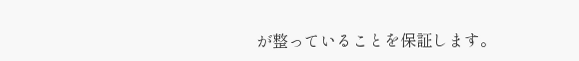が整っていることを保証します。